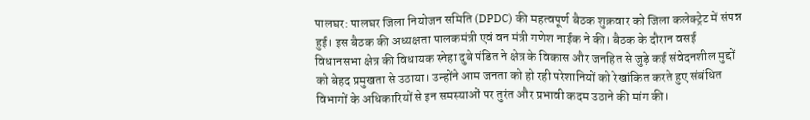पालघर: पालघर जिला नियोजन समिति (DPDC) की महत्वपूर्ण बैठक शुक्रवार को जिला कलेक्ट्रेट में संपन्न हुई। इस बैठक की अध्यक्षता पालकमंत्री एवं वन मंत्री गणेश नाईक ने की। बैठक के दौरान वसई विधानसभा क्षेत्र की विधायक स्नेहा दुबे पंडित ने क्षेत्र के विकास और जनहित से जुड़े कई संवेदनशील मुद्दों को बेहद प्रमुखता से उठाया। उन्होंने आम जनता को हो रही परेशानियों को रेखांकित करते हुए संबंधित विभागों के अधिकारियों से इन समस्याओं पर तुरंत और प्रभावी कदम उठाने की मांग की।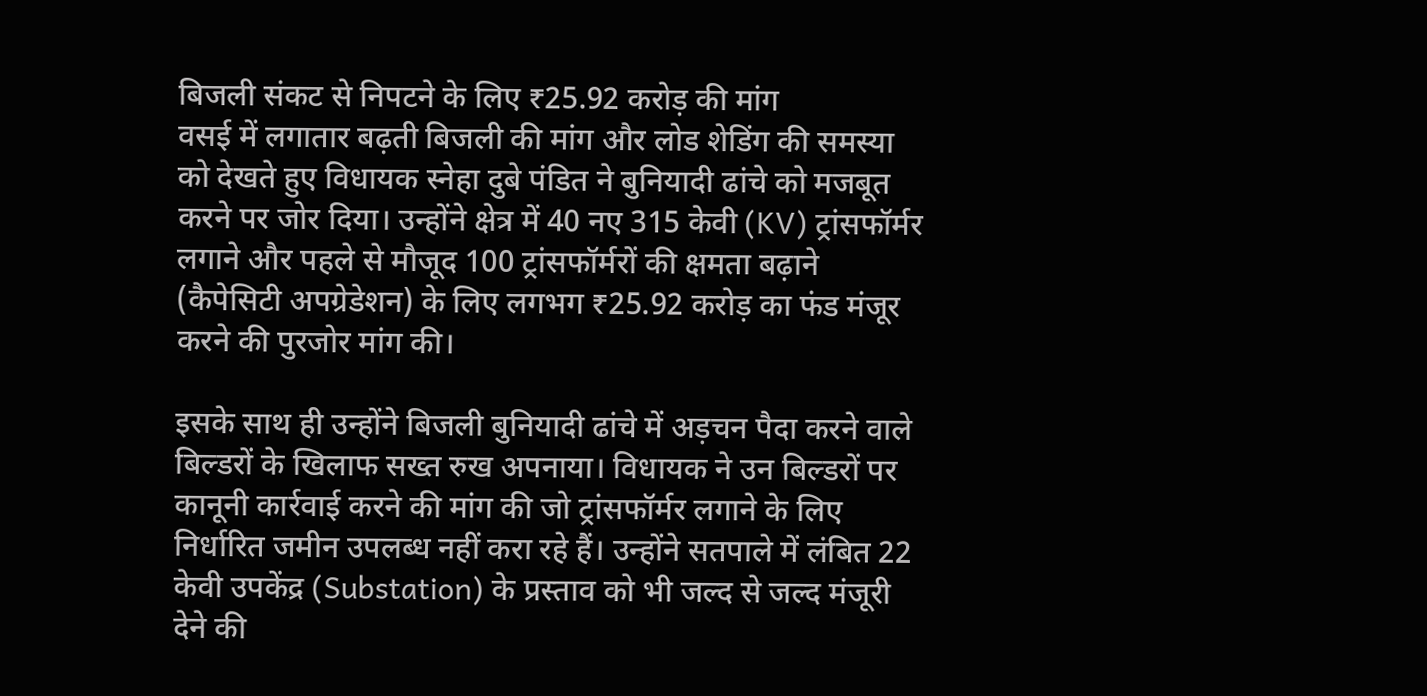बिजली संकट से निपटने के लिए ₹25.92 करोड़ की मांग
वसई में लगातार बढ़ती बिजली की मांग और लोड शेडिंग की समस्या को देखते हुए विधायक स्नेहा दुबे पंडित ने बुनियादी ढांचे को मजबूत करने पर जोर दिया। उन्होंने क्षेत्र में 40 नए 315 केवी (KV) ट्रांसफॉर्मर लगाने और पहले से मौजूद 100 ट्रांसफॉर्मरों की क्षमता बढ़ाने (कैपेसिटी अपग्रेडेशन) के लिए लगभग ₹25.92 करोड़ का फंड मंजूर करने की पुरजोर मांग की।

इसके साथ ही उन्होंने बिजली बुनियादी ढांचे में अड़चन पैदा करने वाले बिल्डरों के खिलाफ सख्त रुख अपनाया। विधायक ने उन बिल्डरों पर कानूनी कार्रवाई करने की मांग की जो ट्रांसफॉर्मर लगाने के लिए निर्धारित जमीन उपलब्ध नहीं करा रहे हैं। उन्होंने सतपाले में लंबित 22 केवी उपकेंद्र (Substation) के प्रस्ताव को भी जल्द से जल्द मंजूरी देने की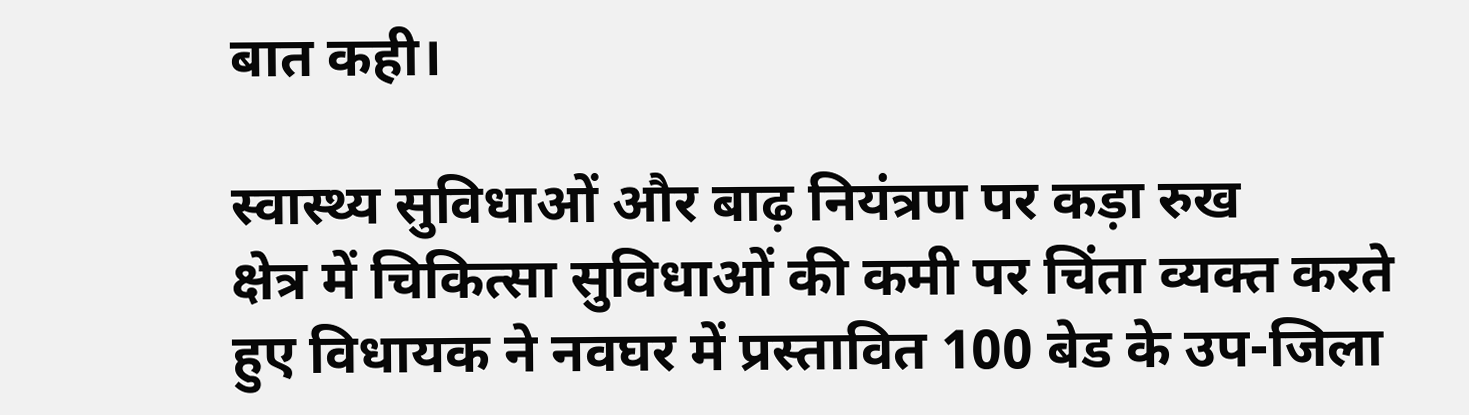बात कही।

स्वास्थ्य सुविधाओं और बाढ़ नियंत्रण पर कड़ा रुख
क्षेत्र में चिकित्सा सुविधाओं की कमी पर चिंता व्यक्त करते हुए विधायक ने नवघर में प्रस्तावित 100 बेड के उप-जिला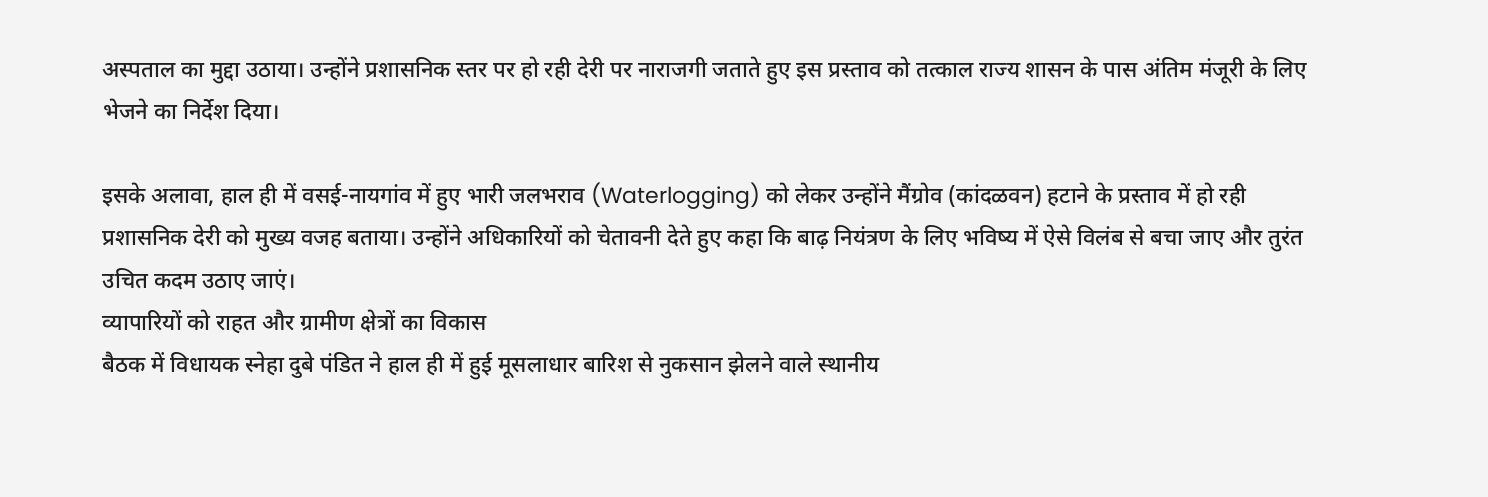अस्पताल का मुद्दा उठाया। उन्होंने प्रशासनिक स्तर पर हो रही देरी पर नाराजगी जताते हुए इस प्रस्ताव को तत्काल राज्य शासन के पास अंतिम मंजूरी के लिए भेजने का निर्देश दिया।

इसके अलावा, हाल ही में वसई-नायगांव में हुए भारी जलभराव (Waterlogging) को लेकर उन्होंने मैंग्रोव (कांदळवन) हटाने के प्रस्ताव में हो रही प्रशासनिक देरी को मुख्य वजह बताया। उन्होंने अधिकारियों को चेतावनी देते हुए कहा कि बाढ़ नियंत्रण के लिए भविष्य में ऐसे विलंब से बचा जाए और तुरंत उचित कदम उठाए जाएं।
व्यापारियों को राहत और ग्रामीण क्षेत्रों का विकास
बैठक में विधायक स्नेहा दुबे पंडित ने हाल ही में हुई मूसलाधार बारिश से नुकसान झेलने वाले स्थानीय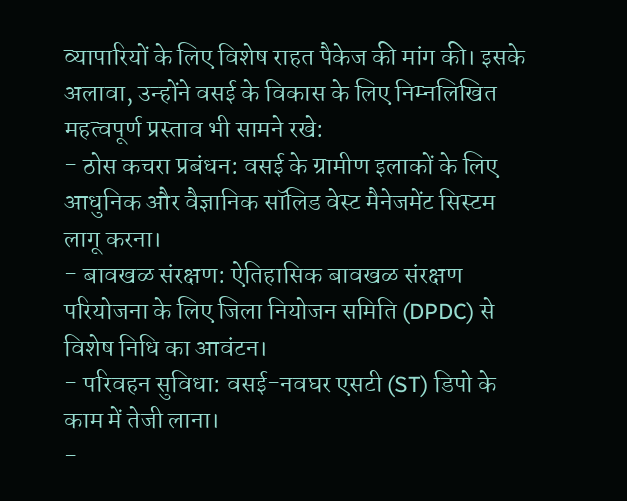व्यापारियों के लिए विशेष राहत पैकेज की मांग की। इसके अलावा, उन्होंने वसई के विकास के लिए निम्नलिखित महत्वपूर्ण प्रस्ताव भी सामने रखे:
- ठोस कचरा प्रबंधन: वसई के ग्रामीण इलाकों के लिए आधुनिक और वैज्ञानिक सॉलिड वेस्ट मैनेजमेंट सिस्टम लागू करना।
- बावखळ संरक्षण: ऐतिहासिक बावखळ संरक्षण परियोजना के लिए जिला नियोजन समिति (DPDC) से विशेष निधि का आवंटन।
- परिवहन सुविधा: वसई-नवघर एसटी (ST) डिपो के काम में तेजी लाना।
-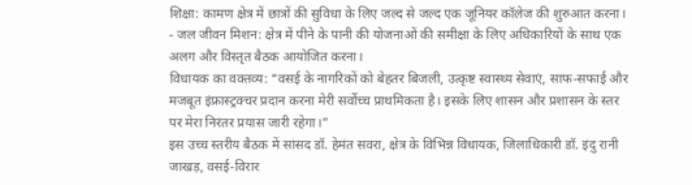शिक्षा: कामण क्षेत्र में छात्रों की सुविधा के लिए जल्द से जल्द एक जूनियर कॉलेज की शुरुआत करना।
- जल जीवन मिशन: क्षेत्र में पीने के पानी की योजनाओं की समीक्षा के लिए अधिकारियों के साथ एक अलग और विस्तृत बैठक आयोजित करना।
विधायक का वक्तव्य: “वसई के नागरिकों को बेहतर बिजली, उत्कृष्ट स्वास्थ्य सेवाएं, साफ-सफाई और मजबूत इंफ्रास्ट्रक्चर प्रदान करना मेरी सर्वोच्च प्राथमिकता है। इसके लिए शासन और प्रशासन के स्तर पर मेरा निरंतर प्रयास जारी रहेगा।”
इस उच्च स्तरीय बैठक में सांसद डॉ. हेमंत सवरा, क्षेत्र के विभिन्न विधायक, जिलाधिकारी डॉ. इंदु रानी जाखड़, वसई-विरार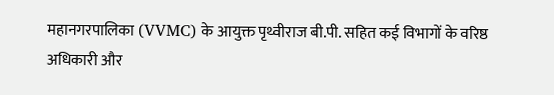महानगरपालिका (VVMC) के आयुक्त पृथ्वीराज बी.पी. सहित कई विभागों के वरिष्ठ अधिकारी और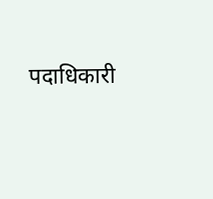पदाधिकारी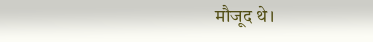मौजूद थे।